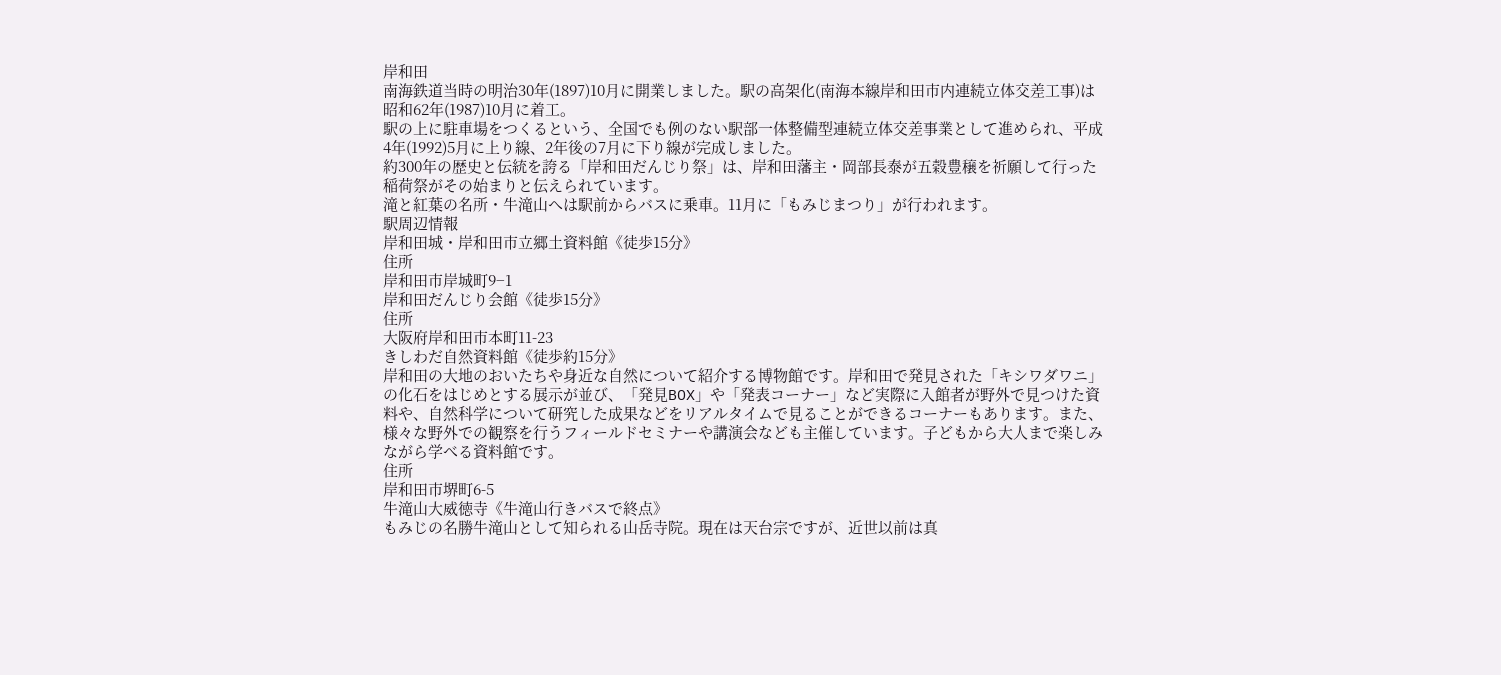岸和田
南海鉄道当時の明治30年(1897)10月に開業しました。駅の高架化(南海本線岸和田市内連続立体交差工事)は昭和62年(1987)10月に着工。
駅の上に駐車場をつくるという、全国でも例のない駅部一体整備型連続立体交差事業として進められ、平成4年(1992)5月に上り線、2年後の7月に下り線が完成しました。
約300年の歴史と伝統を誇る「岸和田だんじり祭」は、岸和田藩主・岡部長泰が五穀豊穣を祈願して行った稲荷祭がその始まりと伝えられています。
滝と紅葉の名所・牛滝山へは駅前からバスに乗車。11月に「もみじまつり」が行われます。
駅周辺情報
岸和田城・岸和田市立郷土資料館《徒歩15分》
住所
岸和田市岸城町9−1
岸和田だんじり会館《徒歩15分》
住所
大阪府岸和田市本町11-23
きしわだ自然資料館《徒歩約15分》
岸和田の大地のおいたちや身近な自然について紹介する博物館です。岸和田で発見された「キシワダワニ」の化石をはじめとする展示が並び、「発見BOX」や「発表コーナー」など実際に入館者が野外で見つけた資料や、自然科学について研究した成果などをリアルタイムで見ることができるコーナーもあります。また、様々な野外での観察を行うフィールドセミナーや講演会なども主催しています。子どもから大人まで楽しみながら学べる資料館です。
住所
岸和田市堺町6-5
牛滝山大威徳寺《牛滝山行きバスで終点》
もみじの名勝牛滝山として知られる山岳寺院。現在は天台宗ですが、近世以前は真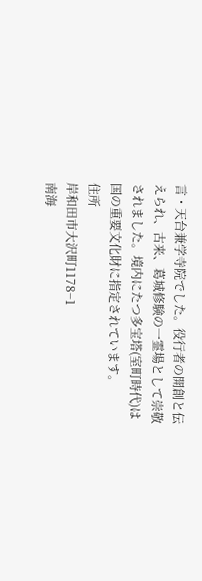言・天台兼学寺院でした。役行者の開創と伝えられ、古来、葛城修験の一霊場として崇敬されました。境内にたつ多宝塔(室町時代)は国の重要文化財に指定されています。
住所
岸和田市大沢町1178−1
南海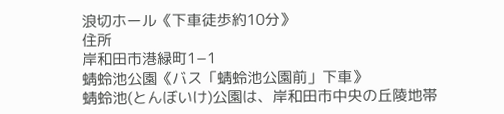浪切ホール《下車徒歩約10分》
住所
岸和田市港緑町1−1
蜻蛉池公園《バス「蜻蛉池公園前」下車》
蜻蛉池(とんぼいけ)公園は、岸和田市中央の丘陵地帯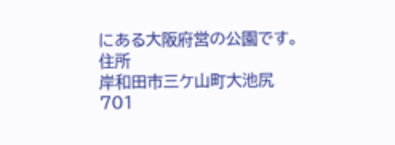にある大阪府営の公園です。
住所
岸和田市三ケ山町大池尻701